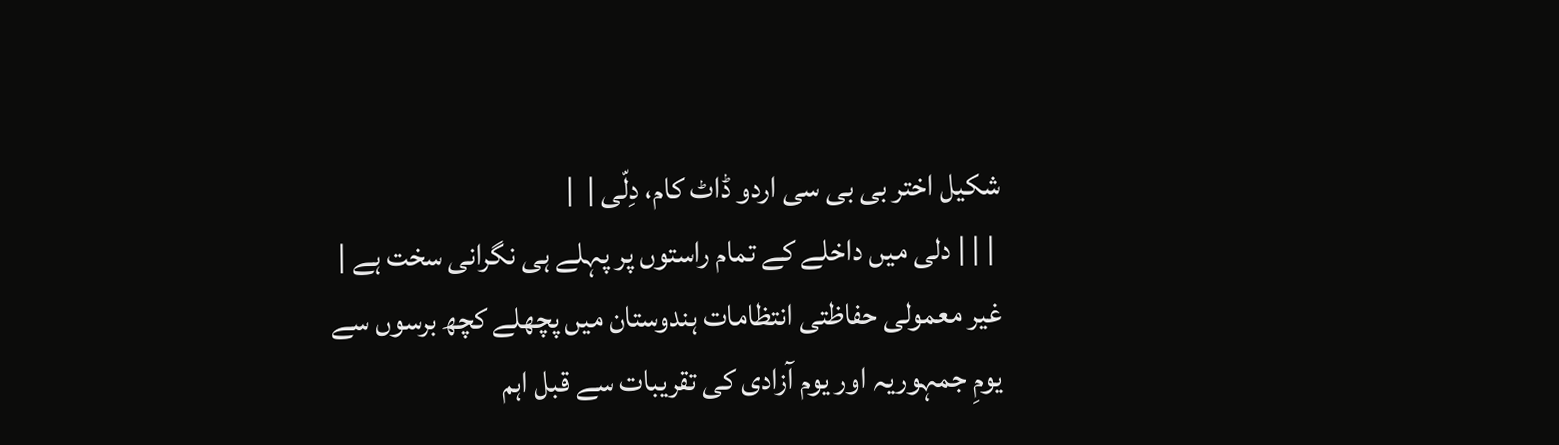شکیل اختر بی بی سی اردو ڈاٹ کام، دِلّی |  |
 | | | دلی میں داخلے کے تمام راستوں پر پہلے ہی نگرانی سخت ہے |
غیر معمولی حفاظتی انتظامات ہندوستان میں پچھلے کچھ برسوں سے یومِ جمہوریہ اور یوم آزادی کی تقریبات سے قبل اہم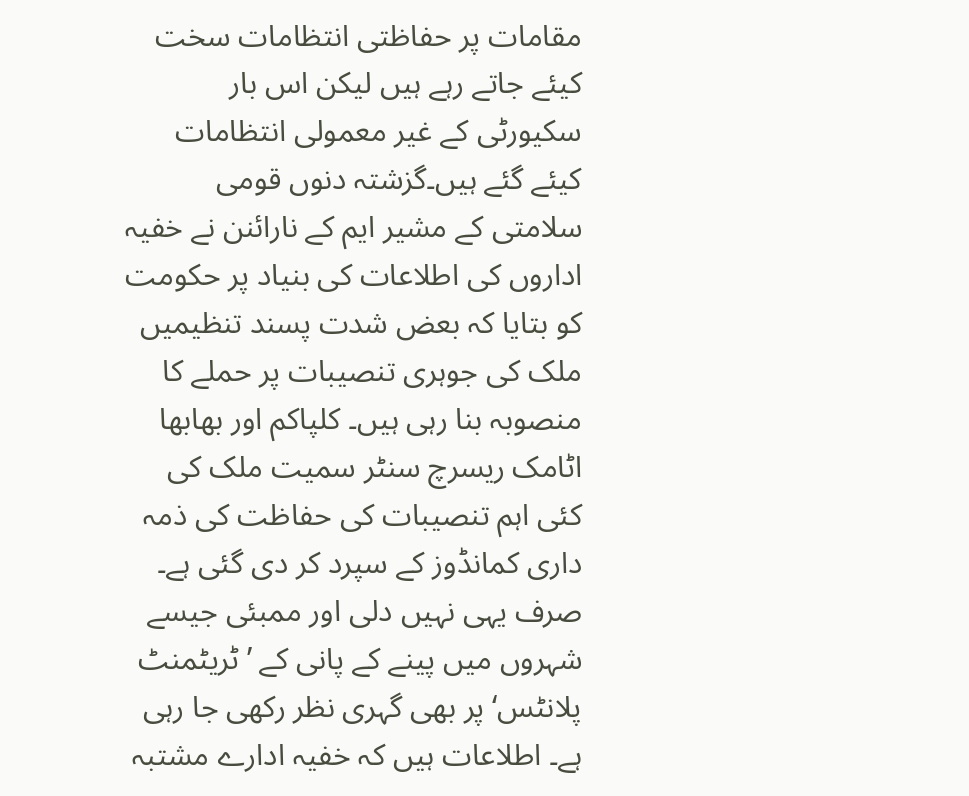مقامات پر حفاظتی انتظامات سخت کیئے جاتے رہے ہیں لیکن اس بار سکیورٹی کے غیر معمولی انتظامات کیئے گئے ہیں۔گزشتہ دنوں قومی سلامتی کے مشیر ایم کے نارائنن نے خفیہ اداروں کی اطلاعات کی بنیاد پر حکومت کو بتایا کہ بعض شدت پسند تنظیمیں ملک کی جوہری تنصیبات پر حملے کا منصوبہ بنا رہی ہیں۔ کلپاکم اور بھابھا اٹامک ریسرچ سنٹر سمیت ملک کی کئی اہم تنصیبات کی حفاظت کی ذمہ داری کمانڈوز کے سپرد کر دی گئی ہے۔ صرف یہی نہیں دلی اور ممبئی جیسے شہروں میں پینے کے پانی کے ’ٹریٹمنٹ پلانٹس‘ پر بھی گہری نظر رکھی جا رہی ہے۔ اطلاعات ہیں کہ خفیہ ادارے مشتبہ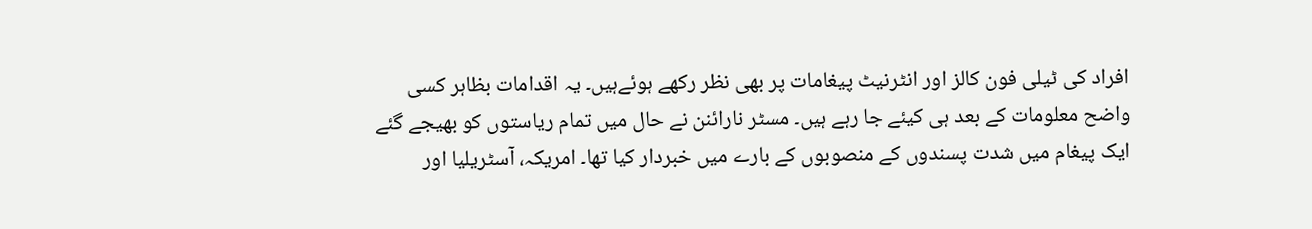افراد کی ٹیلی فون کالز اور انٹرنیٹ پیغامات پر بھی نظر رکھے ہوئےہیں۔ یہ اقدامات بظاہر کسی واضح معلومات کے بعد ہی کیئے جا رہے ہیں۔ مسٹر نارائنن نے حال میں تمام ریاستوں کو بھیجے گئے ایک پیغام میں شدت پسندوں کے منصوبوں کے بارے میں خبردار کیا تھا۔ امریکہ، آسٹریلیا اور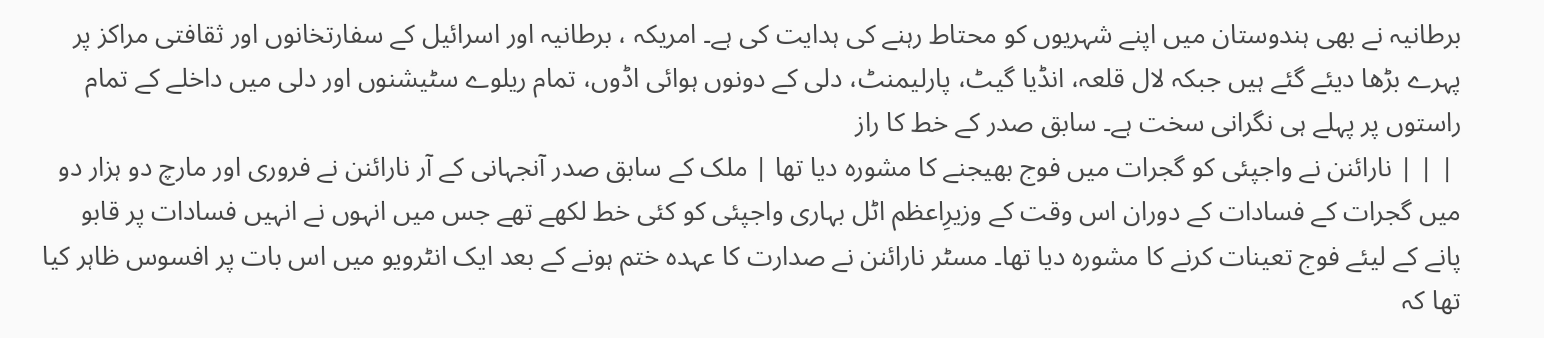برطانیہ نے بھی ہندوستان میں اپنے شہریوں کو محتاط رہنے کی ہدایت کی ہے۔ امریکہ ، برطانیہ اور اسرائیل کے سفارتخانوں اور ثقافتی مراکز پر پہرے بڑھا دیئے گئے ہیں جبکہ لال قلعہ، انڈیا گیٹ، پارلیمنٹ، دلی کے دونوں ہوائی اڈوں، تمام ریلوے سٹیشنوں اور دلی میں داخلے کے تمام راستوں پر پہلے ہی نگرانی سخت ہے۔ سابق صدر کے خط کا راز
 | | | نارائنن نے واجپئی کو گجرات میں فوج بھیجنے کا مشورہ دیا تھا | ملک کے سابق صدر آنجہانی کے آر نارائنن نے فروری اور مارچ دو ہزار دو میں گجرات کے فسادات کے دوران اس وقت کے وزیرِاعظم اٹل بہاری واجپئی کو کئی خط لکھے تھے جس میں انہوں نے انہیں فسادات پر قابو پانے کے لیئے فوج تعینات کرنے کا مشورہ دیا تھا۔ مسٹر نارائنن نے صدارت کا عہدہ ختم ہونے کے بعد ایک انٹرویو میں اس بات پر افسوس ظاہر کیا تھا کہ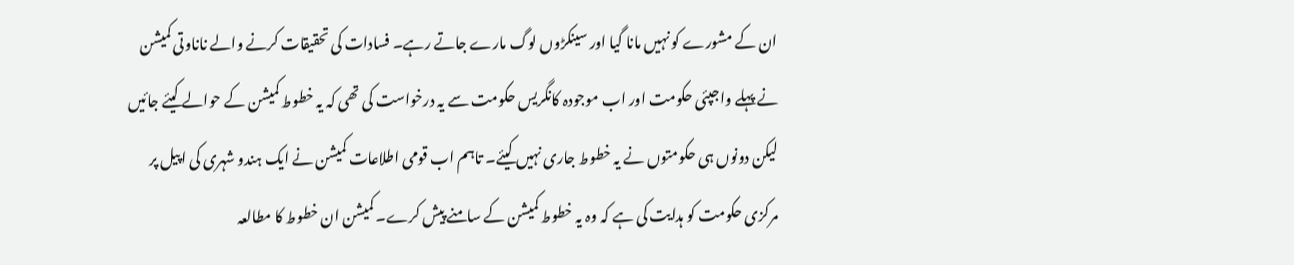ان کے مشورے کو نہیں مانا گیا اور سینکڑوں لوگ مارے جاتے رہے۔ فسادات کی تحقیقات کرنے والے ناناوتی کمیشن نے پہلے واجپئی حکومت اور اب موجودہ کانگریس حکومت سے یہ درخواست کی تھی کہ یہ خطوط کمیشن کے حوالے کیئے جائیں لیکن دونوں ہی حکومتوں نے یہ خطوط جاری نہیں کیئے۔ تاہم اب قومی اطلاعات کمیشن نے ایک ہندو شہری کی اپیل پر مرکزی حکومت کو ہدایت کی ہے کہ وہ یہ خطوط کمیشن کے سامنے پیش کرے۔ کمیشن ان خطوط کا مطالعہ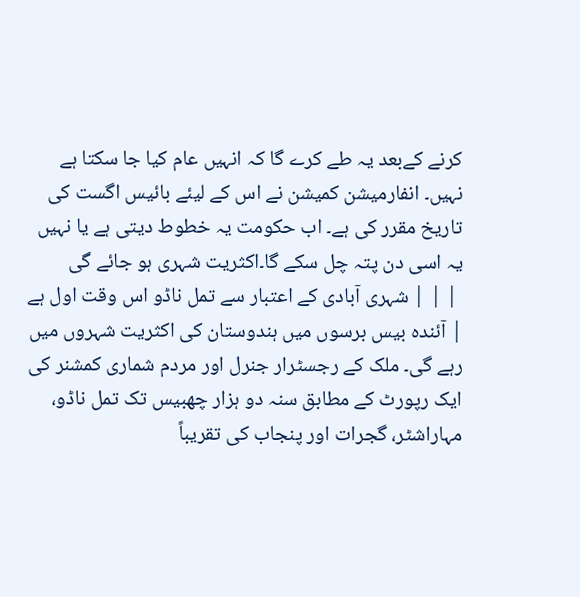کرنے کےبعد یہ طے کرے گا کہ انہیں عام کیا جا سکتا ہے نہیں۔ انفارمیشن کمیشن نے اس کے لیئے بائیس اگست کی تاریخ مقرر کی ہے۔ اب حکومت یہ خطوط دیتی ہے یا نہیں یہ اسی دن پتہ چل سکے گا۔اکثریت شہری ہو جائے گی
 | | | شہری آبادی کے اعتبار سے تمل ناڈو اس وقت اول ہے | آئندہ بیس برسوں میں ہندوستان کی اکثریت شہروں میں رہے گی۔ ملک کے رجسٹرار جنرل اور مردم شماری کمشنر کی ایک رپورٹ کے مطابق سنہ دو ہزار چھبیس تک تمل ناڈو، مہاراشٹر، گجرات اور پنجاب کی تقریباً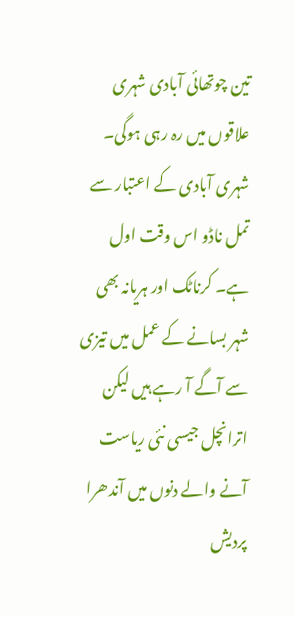تین چوتھائی آبادی شہری علاقوں میں رہ رہی ہوگی۔ شہری آبادی کے اعتبار سے تمل ناڈو اس وقت اول ہے۔ کرناٹک اور ہریانہ بھی شہر بسانے کے عمل میں تیزی سے آگے آ رہے ہیں لیکن اترانچل جیسی نئی ریاست آنے والے دنوں میں آندھرا پردیش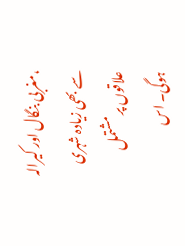،مغربی بنگال اور کیرالہ سے بھی زیادہ شہری علاقوں پر مشتمل ہوگی۔ اس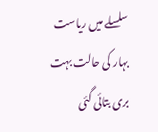سلسلے میں ریاست بہار کی حالت بہت بری بتائی گئی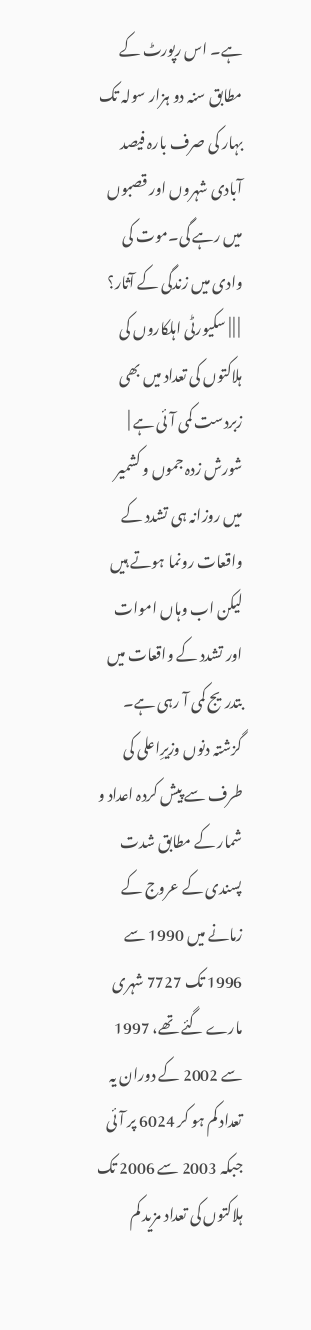ہے۔ اس رپورٹ کے مطابق سنہ دو ہزار سولہ تک بہار کی صرف بارہ فیصد آبادی شہروں اور قصبوں میں رہے گی۔موت کی وادی میں زندگی کے آثار؟
 | | | سکیورٹی اہلکاروں کی ہلاکتوں کی تعداد میں بھی زبردست کمی آئی ہے | شورش زدہ جموں و کشمیر میں روزانہ ہی تشدد کے واقعات رونما ہوتے ہیں لیکن اب وہاں اموات اور تشدد کے واقعات میں بتدریج کمی آ رہی ہے۔ گزشتہ دنوں وزیرِاعلی کی طرف سے پیش کردہ اعداد و شمار کے مطابق شدت پسندی کے عروج کے زمانے میں 1990 سے 1996 تک 7727 شہری مارے گئے تھے، 1997 سے 2002 کے دوران یہ تعداد کم ہو کر 6024 پر آئی جبکہ 2003 سے 2006 تک ہلاکتوں کی تعداد مزید کم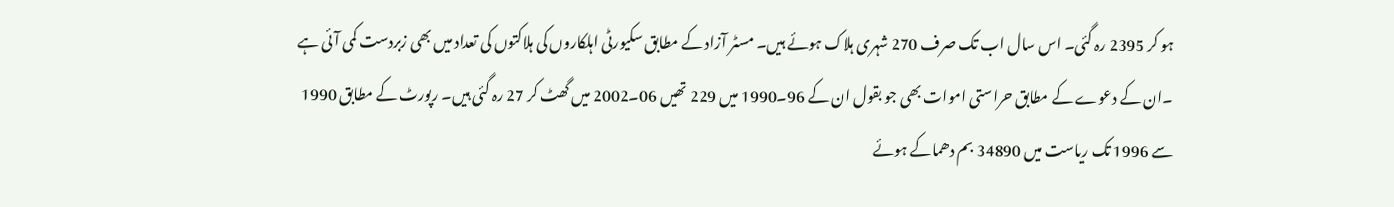ہو کر 2395 رہ گئی۔ اس سال اب تک صرف 270 شہری ہلاک ہوئے ہیں۔ مسٹر آزاد کے مطابق سکیورٹی اہلکاروں کی ہلاکتوں کی تعداد میں بھی زبردست کمی آئی ہے ۔ان کے دعوے کے مطابق حراستی اموات بھی جو بقول ان کے 96۔1990 میں 229 تھیں 06۔2002 میں گھٹ کر 27 رہ گئی ہیں۔ رپورٹ کے مطابق 1990 سے 1996 تک ریاست میں 34890 بم دھماکے ہوئے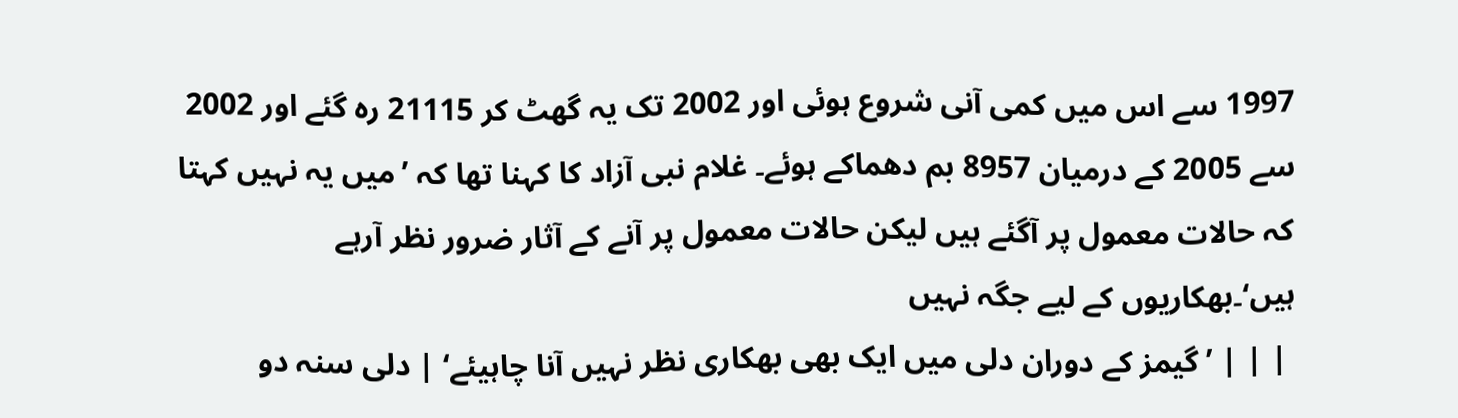1997 سے اس میں کمی آنی شروع ہوئی اور 2002 تک یہ گھٹ کر 21115 رہ گئے اور 2002 سے 2005 کے درمیان 8957 بم دھماکے ہوئے۔ غلام نبی آزاد کا کہنا تھا کہ ’میں یہ نہیں کہتا کہ حالات معمول پر آگئے ہیں لیکن حالات معمول پر آنے کے آثار ضرور نظر آرہے ہیں‘۔بھکاریوں کے لیے جگہ نہیں
 | | | ’گیمز کے دوران دلی میں ایک بھی بھکاری نظر نہیں آنا چاہیئے‘ | دلی سنہ دو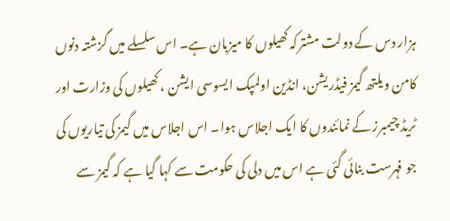ہزار دس کے دولت مشترکہ کھیلوں کا میزبان ہے۔ اس سلسلے میں گزشتہ دنوں کامن ویلتھ گیمز فیڈریشن، انڈین اولمپک ایسوسی ایشن ، کھیلوں کی وزارت اور ٹریڈ چیمبرز کے نمائندوں کا ایک اجلاس ہوا۔ اس اجلاس میں گیمز کی تیاریوں کی جو فہرست بنائی گئی ہے اس میں دلی کی حکومت سے کہا گیا ہے کہ گیمز سے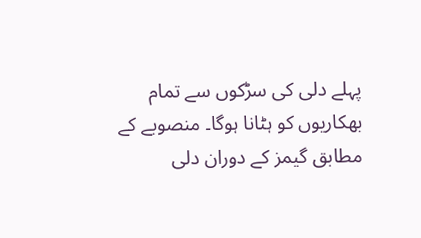پہلے دلی کی سڑکوں سے تمام بھکاریوں کو ہٹانا ہوگا۔ منصوبے کے مطابق گیمز کے دوران دلی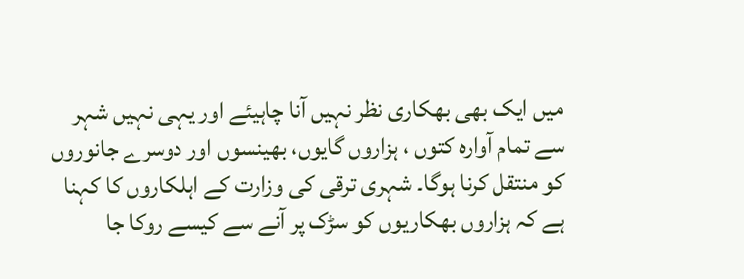میں ایک بھی بھکاری نظر نہیں آنا چاہیئے اور یہی نہیں شہر سے تمام آوارہ کتوں ، ہزاروں گایوں، بھینسوں اور دوسرے جانوروں کو منتقل کرنا ہوگا۔ شہری ترقی کی وزارت کے اہلکاروں کا کہنا ہے کہ ہزاروں بھکاریوں کو سڑک پر آنے سے کیسے روکا جا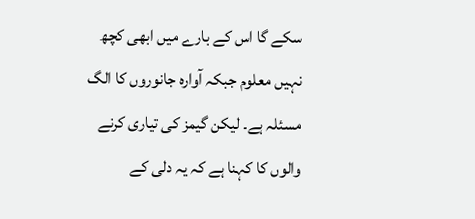سکے گا اس کے بارے میں ابھی کچھ نہیں معلوم جبکہ آوارہ جانوروں کا الگ مسئلہ ہے۔ لیکن گیمز کی تیاری کرنے والوں کا کہنا ہے کہ یہ دلی کے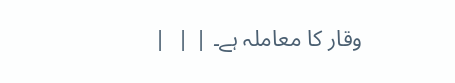وقار کا معاملہ ہے۔ | |  |